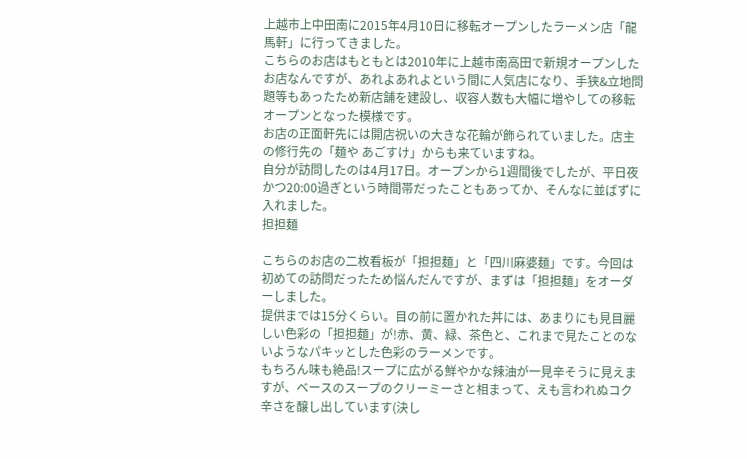上越市上中田南に2015年4月10日に移転オープンしたラーメン店「龍馬軒」に行ってきました。
こちらのお店はもともとは2010年に上越市南高田で新規オープンしたお店なんですが、あれよあれよという間に人気店になり、手狭&立地問題等もあったため新店舗を建設し、収容人数も大幅に増やしての移転オープンとなった模様です。
お店の正面軒先には開店祝いの大きな花輪が飾られていました。店主の修行先の「麺や あごすけ」からも来ていますね。
自分が訪問したのは4月17日。オープンから1週間後でしたが、平日夜かつ20:00過ぎという時間帯だったこともあってか、そんなに並ばずに入れました。
担担麺

こちらのお店の二枚看板が「担担麺」と「四川麻婆麺」です。今回は初めての訪問だったため悩んだんですが、まずは「担担麺」をオーダーしました。
提供までは15分くらい。目の前に置かれた丼には、あまりにも見目麗しい色彩の「担担麺」が!赤、黄、緑、茶色と、これまで見たことのないようなパキッとした色彩のラーメンです。
もちろん味も絶品!スープに広がる鮮やかな辣油が一見辛そうに見えますが、ベースのスープのクリーミーさと相まって、えも言われぬコク辛さを醸し出しています(決し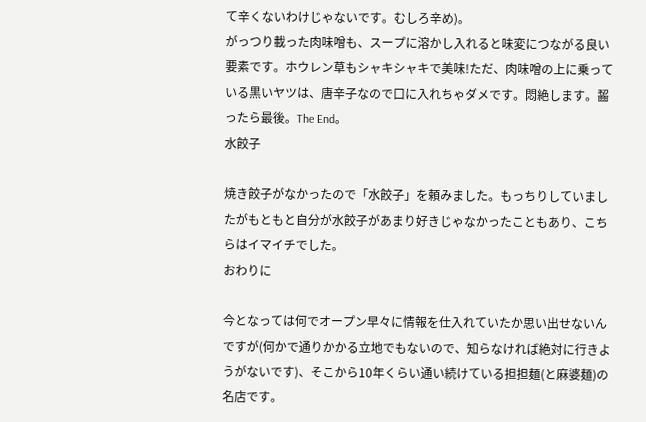て辛くないわけじゃないです。むしろ辛め)。
がっつり載った肉味噌も、スープに溶かし入れると味変につながる良い要素です。ホウレン草もシャキシャキで美味!ただ、肉味噌の上に乗っている黒いヤツは、唐辛子なので口に入れちゃダメです。悶絶します。齧ったら最後。The End。
水餃子

焼き餃子がなかったので「水餃子」を頼みました。もっちりしていましたがもともと自分が水餃子があまり好きじゃなかったこともあり、こちらはイマイチでした。
おわりに

今となっては何でオープン早々に情報を仕入れていたか思い出せないんですが(何かで通りかかる立地でもないので、知らなければ絶対に行きようがないです)、そこから10年くらい通い続けている担担麺(と麻婆麺)の名店です。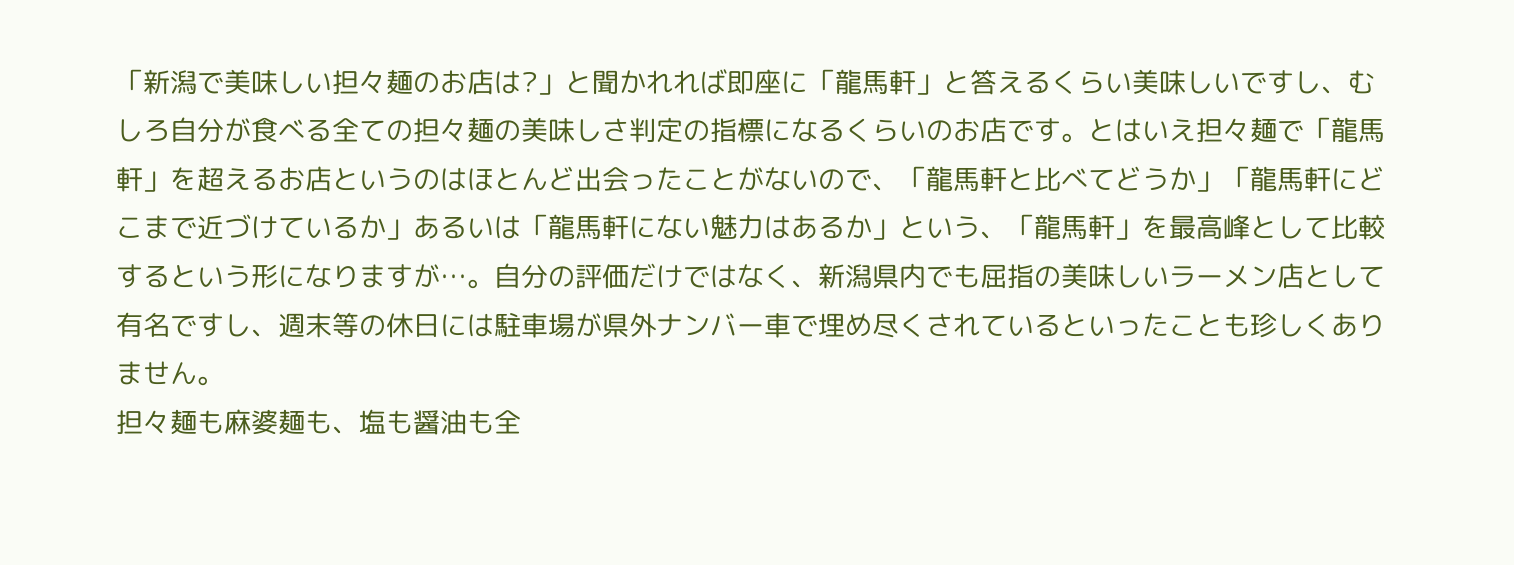「新潟で美味しい担々麺のお店は?」と聞かれれば即座に「龍馬軒」と答えるくらい美味しいですし、むしろ自分が食べる全ての担々麺の美味しさ判定の指標になるくらいのお店です。とはいえ担々麺で「龍馬軒」を超えるお店というのはほとんど出会ったことがないので、「龍馬軒と比べてどうか」「龍馬軒にどこまで近づけているか」あるいは「龍馬軒にない魅力はあるか」という、「龍馬軒」を最高峰として比較するという形になりますが…。自分の評価だけではなく、新潟県内でも屈指の美味しいラーメン店として有名ですし、週末等の休日には駐車場が県外ナンバー車で埋め尽くされているといったことも珍しくありません。
担々麺も麻婆麺も、塩も醤油も全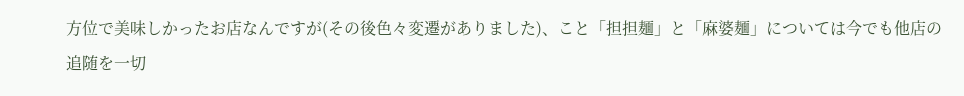方位で美味しかったお店なんですが(その後色々変遷がありました)、こと「担担麺」と「麻婆麺」については今でも他店の追随を一切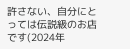許さない、自分にとっては伝説級のお店です(2024年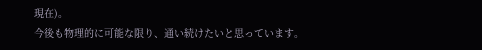現在)。
今後も物理的に可能な限り、通い続けたいと思っています。